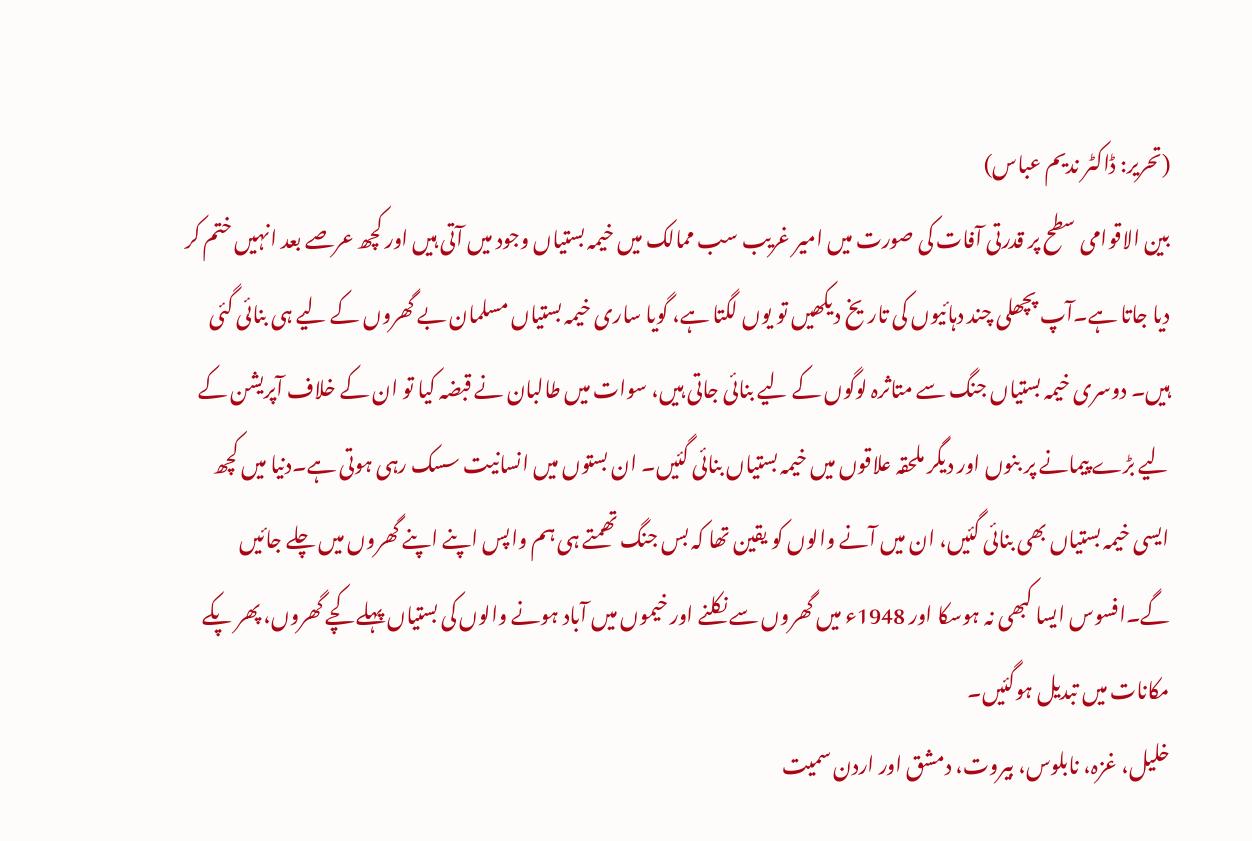(تحریر: ڈاکٹر ندیم عباس)
بین الاقوامی سطح پر قدرتی آفات کی صورت میں امیر غریب سب ممالک میں خیمہ بستیاں وجود میں آتی ہیں اور کچھ عرصے بعد انہیں ختم کر دیا جاتا ہے۔آپ پچھلی چند دہائیوں کی تاریخ دیکھیں تو یوں لگتا ہے، گویا ساری خیمہ بستیاں مسلمان بے گھروں کے لیے ہی بنائی گئی ہیں۔ دوسری خیمہ بستیاں جنگ سے متاثرہ لوگوں کے لیے بنائی جاتی ہیں، سوات میں طالبان نے قبضہ کیا تو ان کے خلاف آپریشن کے لیے بڑے پیمانے پر بنوں اور دیگر ملحقہ علاقوں میں خیمہ بستیاں بنائی گئیں۔ ان بستوں میں انسانیت سسک رہی ہوتی ہے۔دنیا میں کچھ ایسی خیمہ بستیاں بھی بنائی گئیں، ان میں آنے والوں کو یقین تھا کہ بس جنگ تھمتے ہی ہم واپس اپنے اپنے گھروں میں چلے جائیں گے۔افسوس ایسا کبھی نہ ہوسکا اور 1948ء میں گھروں سے نکلنے اور خیموں میں آباد ہونے والوں کی بستیاں پہلے کچے گھروں، پھر پکے مکانات میں تبدیل ہوگئیں۔
خلیل، غزہ، نابلوس، بیروت، دمشق اور اردن سمیت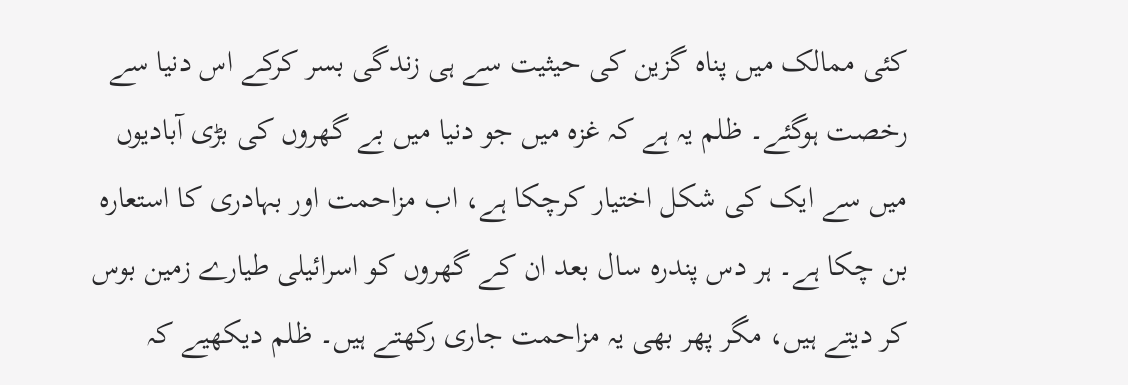کئی ممالک میں پناہ گزین کی حیثیت سے ہی زندگی بسر کرکے اس دنیا سے رخصت ہوگئے۔ ظلم یہ ہے کہ غزہ میں جو دنیا میں بے گھروں کی بڑی آبادیوں میں سے ایک کی شکل اختیار کرچکا ہے، اب مزاحمت اور بہادری کا استعارہ بن چکا ہے۔ ہر دس پندرہ سال بعد ان کے گھروں کو اسرائیلی طیارے زمین بوس کر دیتے ہیں، مگر پھر بھی یہ مزاحمت جاری رکھتے ہیں۔ ظلم دیکھیے کہ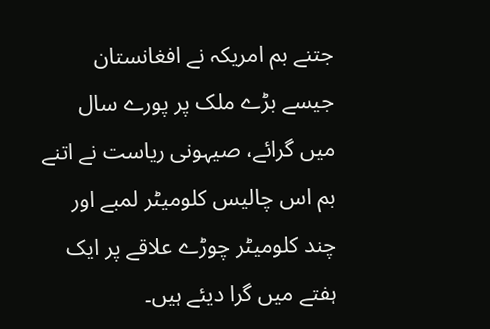جتنے بم امریکہ نے افغانستان جیسے بڑے ملک پر پورے سال میں گرائے، صیہونی ریاست نے اتنے بم اس چالیس کلومیٹر لمبے اور چند کلومیٹر چوڑے علاقے پر ایک ہفتے میں گرا دیئے ہیں۔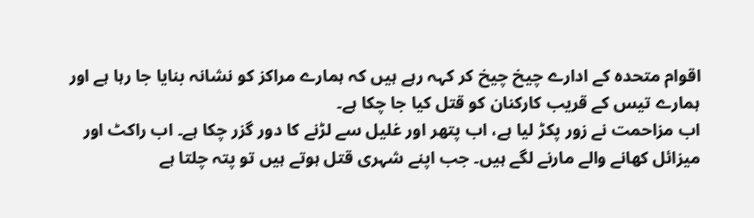اقوام متحدہ کے ادارے چیخ چیخ کر کہہ رہے ہیں کہ ہمارے مراکز کو نشانہ بنایا جا رہا ہے اور ہمارے تیس کے قریب کارکنان کو قتل کیا جا چکا ہے۔
اب مزاحمت نے زور پکڑ لیا ہے، اب پتھر اور غلیل سے لڑنے کا دور گزر چکا ہے۔ اب راکٹ اور میزائل کھانے والے مارنے لگے ہیں۔ جب اپنے شہری قتل ہوتے ہیں تو پتہ چلتا ہے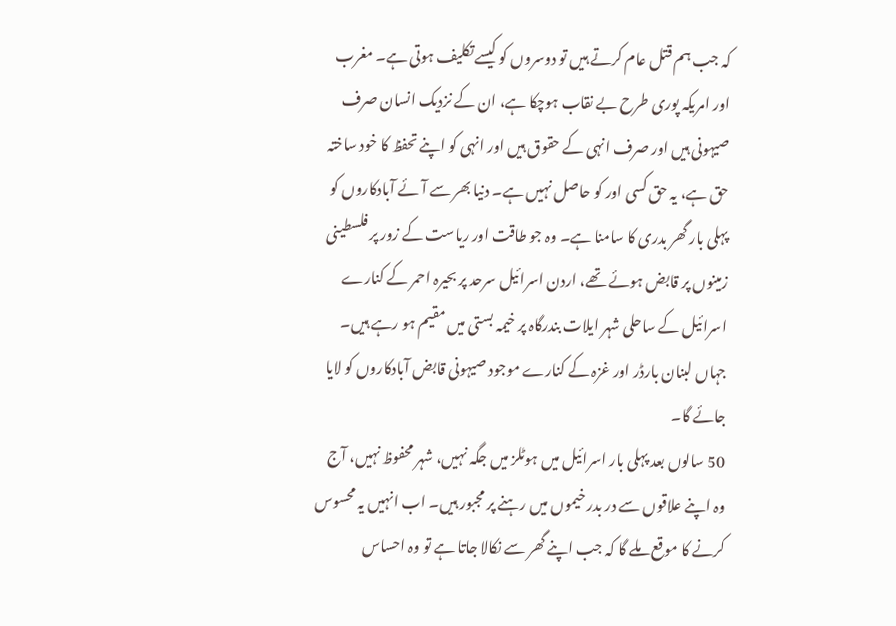کہ جب ہم قتل عام کرتے ہیں تو دوسروں کو کیسے تکلیف ہوتی ہے۔ مغرب اور امریکہ پوری طرح بے نقاب ہوچکا ہے، ان کے نزدیک انسان صرف صیہونی ہیں اور صرف انہی کے حقوق ہیں اور انہی کو اپنے تحفظ کا خود ساختہ حق ہے، یہ حق کسی اور کو حاصل نہیں ہے۔ دنیا بھر سے آئے آبادکاروں کو پہلی بار گھر بدری کا سامنا ہے۔ وہ جو طاقت اور ریاست کے زور پر فلسطینی زمینوں پر قابض ہوئے تھے، اردن اسرائیل سرحد پر بحیرہ احمر کے کنارے اسرائیل کے ساحلی شہر ایلات بندرگاہ پر خیمہ بستی میں مقیم ہو رہے ہیں۔ جہاں لبنان بارڈر اور غزہ کے کنارے موجود صیہونی قابض آبادکاروں کو لایا جائے گا۔
50 سالوں بعد پہلی بار اسرائیل میں ہوٹلز میں جگہ نہیں، شہر محفوظ نہیں، آج وہ اپنے علاقوں سے در بدر خیموں میں رہنے پر مجبور ہیں۔ اب انہیں یہ محسوس کرنے کا موقع ملے گا کہ جب اپنے گھر سے نکالا جاتا ہے تو وہ احساس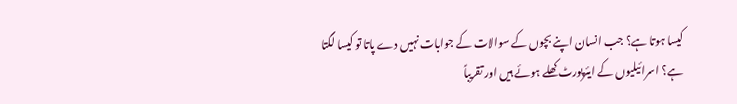کیسا ہوتا ہے؟ جب انسان اپنے بچوں کے سوالات کے جوابات نہیں دے پاتا تو کیسا لگتا ہے؟ اسرائیلیوں کے ایئرپورٹ کھلے ہوئے ہیں اور تقریباً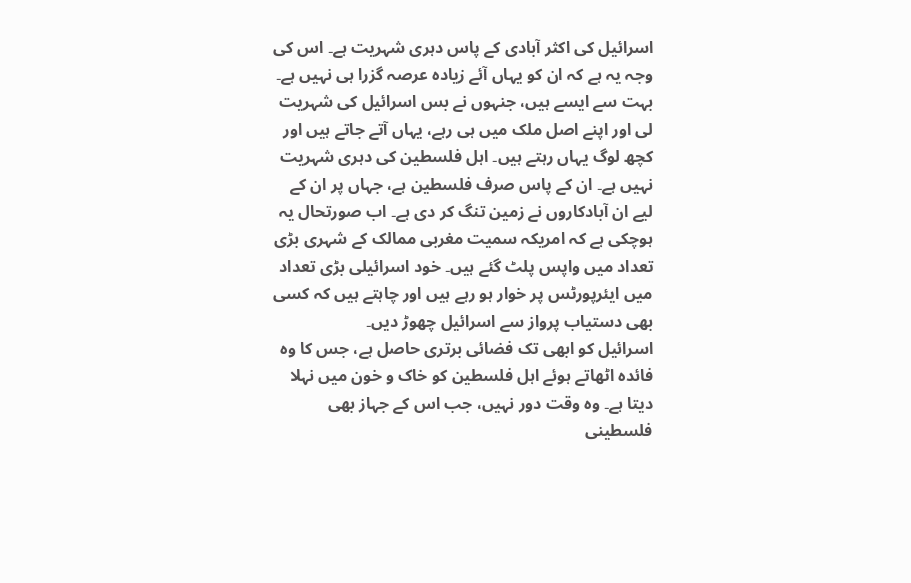اسرائیل کی اکثر آبادی کے پاس دہری شہریت ہے۔ اس کی وجہ یہ ہے کہ ان کو یہاں آئے زیادہ عرصہ گزرا ہی نہیں ہے۔ بہت سے ایسے ہیں، جنہوں نے بس اسرائیل کی شہریت لی اور اپنے اصل ملک میں ہی رہے، یہاں آتے جاتے ہیں اور کچھ لوگ یہاں رہتے ہیں۔ اہل فلسطین کی دہری شہریت نہیں ہے۔ ان کے پاس صرف فلسطین ہے، جہاں پر ان کے لیے ان آبادکاروں نے زمین تنگ کر دی ہے۔ اب صورتحال یہ ہوچکی ہے کہ امریکہ سمیت مغربی ممالک کے شہری بڑی تعداد میں واپس پلٹ گئے ہیں۔ خود اسرائیلی بڑی تعداد میں ایئرپورٹس پر خوار ہو رہے ہیں اور چاہتے ہیں کہ کسی بھی دستیاب پرواز سے اسرائیل چھوڑ دیں۔
اسرائیل کو ابھی تک فضائی برتری حاصل ہے، جس کا وہ فائدہ اٹھاتے ہوئے اہل فلسطین کو خاک و خون میں نہلا دیتا ہے۔ وہ وقت دور نہیں، جب اس کے جہاز بھی فلسطینی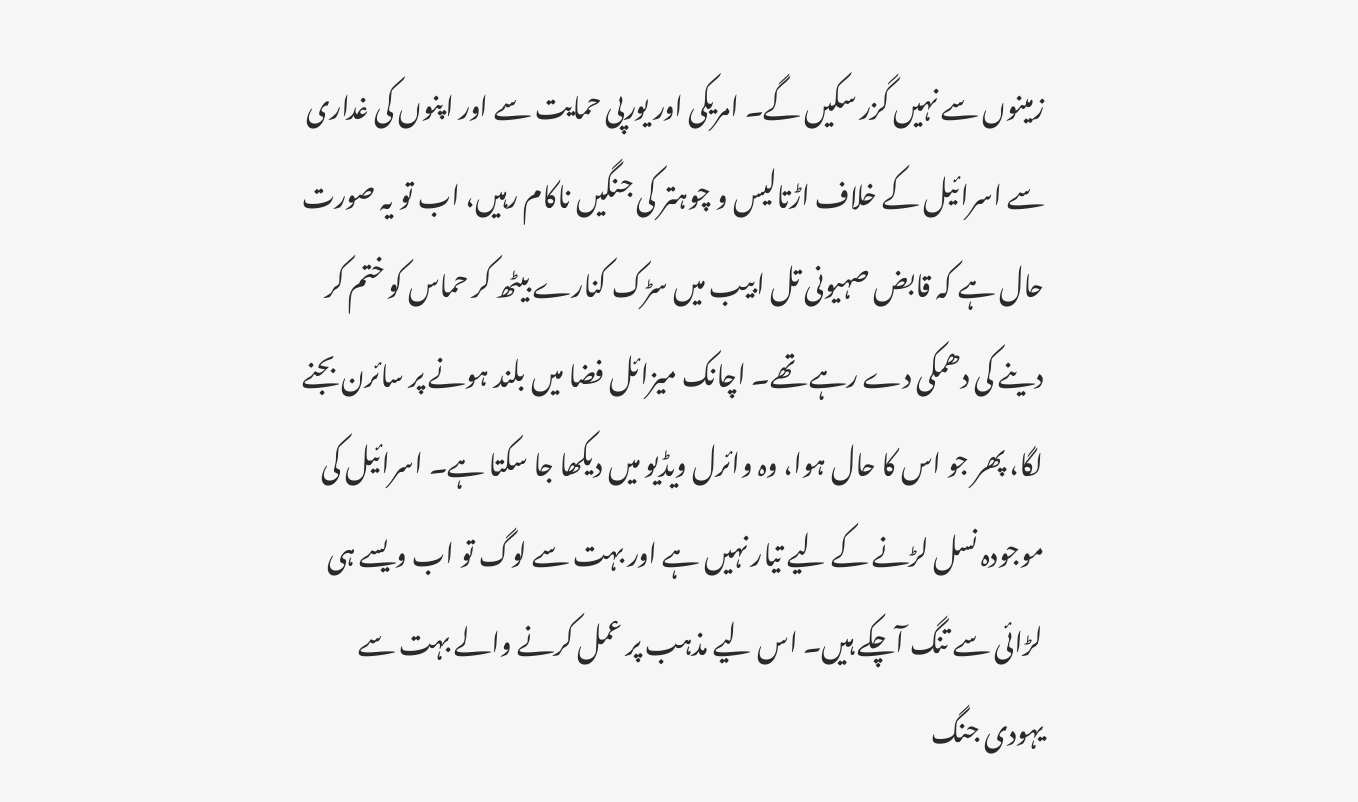زمینوں سے نہیں گزر سکیں گے۔ امریکی اور یورپی حمایت سے اور اپنوں کی غداری سے اسرائیل کے خلاف اڑتالیس و چوہتر کی جنگیں ناکام رہیں، اب تو یہ صورت حال ہے کہ قابض صہیونی تل ابیب میں سڑک کنارے بیٹھ کر حماس کو ختم کر دینے کی دھمکی دے رہے تھے۔ اچانک میزائل فضا میں بلند ہونے پر سائرن بجنے لگا، پھر جو اس کا حال ہوا، وہ وائرل ویڈیو میں دیکھا جا سکتا ہے۔ اسرائیل کی موجودہ نسل لڑنے کے لیے تیار نہیں ہے اور بہت سے لوگ تو اب ویسے ہی لڑائی سے تنگ آچکے ہیں۔ اس لیے مذہب پر عمل کرنے والے بہت سے یہودی جنگ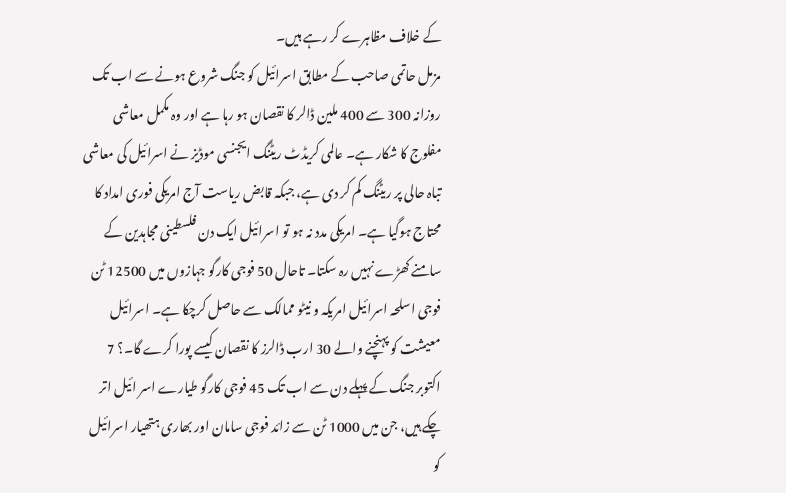کے خلاف مظاہرے کر رہے ہیں۔
مزمل حاتمی صاحب کے مطابق اسرائیل کو جنگ شروع ہونے سے اب تک روزانہ 300 سے 400 ملین ڈالر کا نقصان ہو رہا ہے اور وہ مکمل معاشی مفلوج کا شکار ہے۔ عالمی کریڈٹ ریٹنگ ایجنسی موڈیز نے اسرائیل کی معاشی تباہ حالی پر ریٹنگ کم کر دی ہے، جبکہ قابض ریاست آج امریکی فوری امداد کا محتاج ہوگیا ہے۔ امریکی مدد نہ ہو تو اسرائیل ایک دن فلسطینی مجاہدین کے سامنے کھڑے نہیں رہ سکتا۔ تاحال 50 فوجی کارگو جہازوں میں 12500 ٹن فوجی اسلحہ اسرائیل امریکہ و نیٹو ممالک سے حاصل کرچکا ہے۔ اسرائیل معیشت کو پہنچنے والے 30 ارب ڈالرز کا نقصان کیسے پورا کرے گا۔؟ 7 اکتوبر جنگ کے پہلے دن سے اب تک 45 فوجی کارگو طیارے اسر ائیل اتر چکے ہیں، جن میں 1000 ٹن سے زائد فوجی سامان اور بھاری ہتھیار اسرائیل کو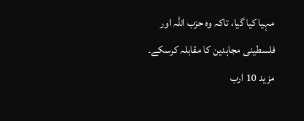مہیا کیا گیا، تاکہ وہ حزب اللہ اور فلسطینی مجاہدین کا مقابلہ کرسکے۔
مزید 10 ارب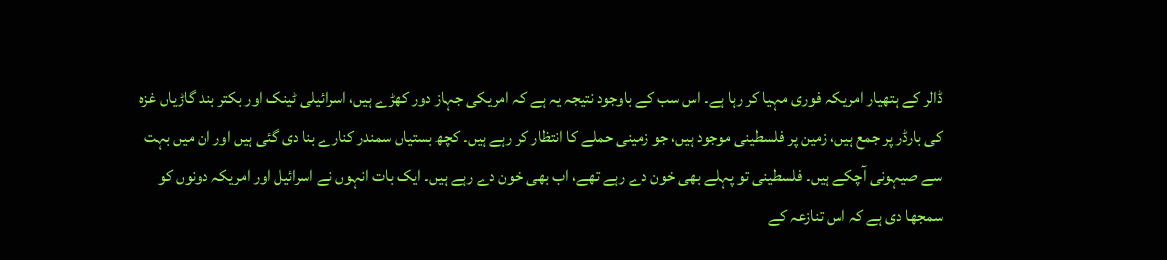ڈالر کے ہتھیار امریکہ فوری مہیا کر رہا ہے۔ اس سب کے باوجود نتیجہ یہ ہے کہ امریکی جہاز دور کھڑے ہیں، اسرائیلی ٹینک اور بکتر بند گاڑیاں غزہ کی بارڈر پر جمع ہیں، زمین پر فلسطینی موجود ہیں، جو زمینی حملے کا انتظار کر رہے ہیں۔ کچھ بستیاں سمندر کنارے بنا دی گئی ہیں اور ان میں بہت سے صیہونی آچکے ہیں۔ فلسطینی تو پہلے بھی خون دے رہے تھے، اب بھی خون دے رہے ہیں۔ ایک بات انہوں نے اسرائیل اور امریکہ دونوں کو سمجھا دی ہے کہ اس تنازعہ کے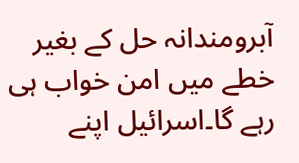آبرومندانہ حل کے بغیر خطے میں امن خواب ہی رہے گا۔اسرائیل اپنے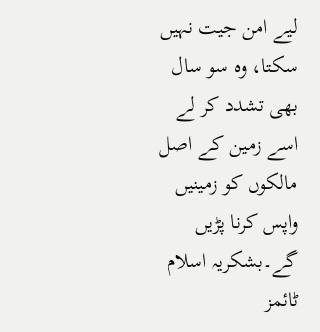لیے امن جیت نہیں سکتا، وہ سو سال بھی تشدد کر لے اسے زمین کے اصل مالکوں کو زمینیں واپس کرنا پڑیں گے۔بشکریہ اسلام ٹائمز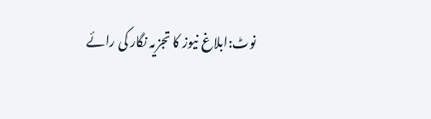نوٹ:ابلاغ نیوز کا تجزیہ نگار کی رائے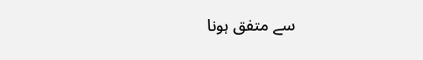سے متفق ہونا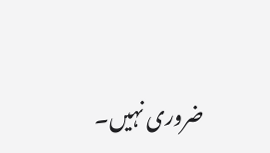ضروری نہیں۔